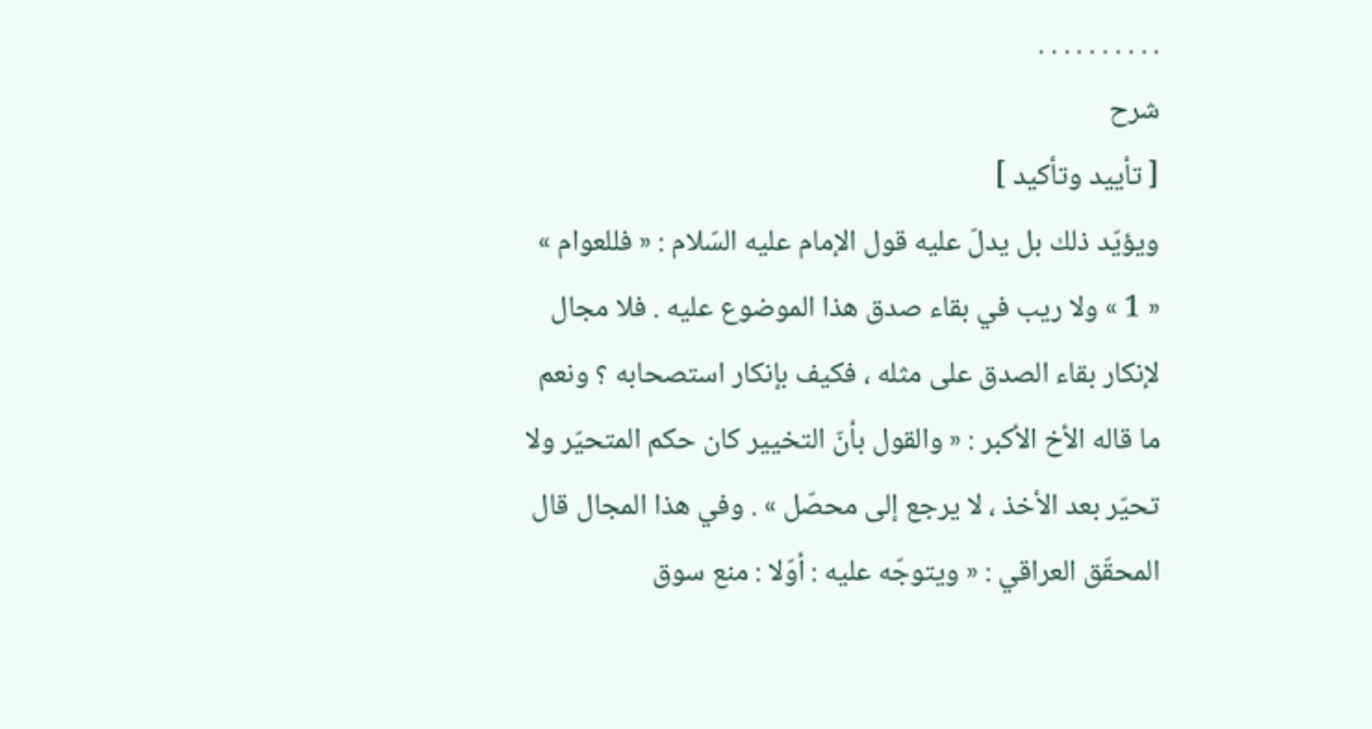. . . . . . . . . .
شرح
[ تأييد وتأكيد ]
ويؤيّد ذلك بل يدلّ عليه قول الإمام عليه السّلام : « فللعوام » « 1 » ولا ريب في بقاء صدق هذا الموضوع عليه . فلا مجال لإنكار بقاء الصدق على مثله ، فكيف بإنكار استصحابه ؟ ونعم ما قاله الأخ الأكبر : « والقول بأنّ التخيير كان حكم المتحيّر ولا تحيّر بعد الأخذ ، لا يرجع إلى محصّل » . وفي هذا المجال قال المحقّق العراقي : « ويتوجّه عليه : أوّلا : منع سوق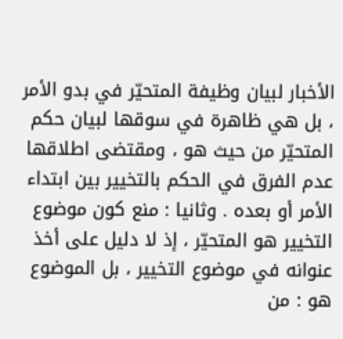الأخبار لبيان وظيفة المتحيّر في بدو الأمر ، بل هي ظاهرة في سوقها لبيان حكم المتحيّر من حيث هو ، ومقتضى اطلاقها عدم الفرق في الحكم بالتخيير بين ابتداء الأمر أو بعده . وثانيا : منع كون موضوع التخيير هو المتحيّر ، إذ لا دليل على أخذ عنوانه في موضوع التخيير ، بل الموضوع هو : من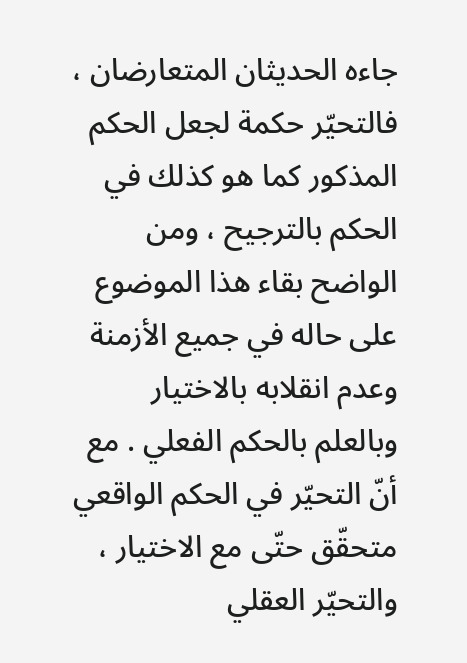جاءه الحديثان المتعارضان ، فالتحيّر حكمة لجعل الحكم المذكور كما هو كذلك في الحكم بالترجيح ، ومن الواضح بقاء هذا الموضوع على حاله في جميع الأزمنة وعدم انقلابه بالاختيار وبالعلم بالحكم الفعلي . مع أنّ التحيّر في الحكم الواقعي متحقّق حتّى مع الاختيار ، والتحيّر العقلي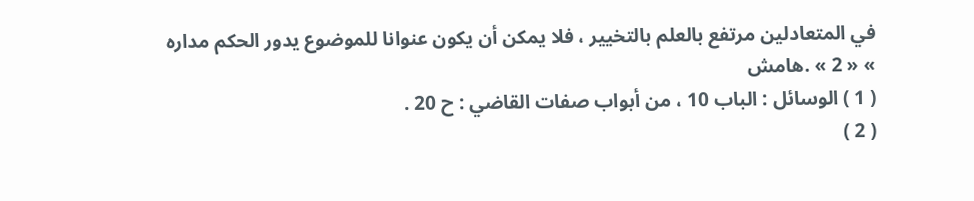في المتعادلين مرتفع بالعلم بالتخيير ، فلا يمكن أن يكون عنوانا للموضوع يدور الحكم مداره » « 2 » .هامش
( 1 ) الوسائل : الباب 10 ، من أبواب صفات القاضي : ح 20 .
( 2 )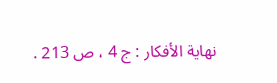نهاية الأفكار : ج 4 ، ص 213 .